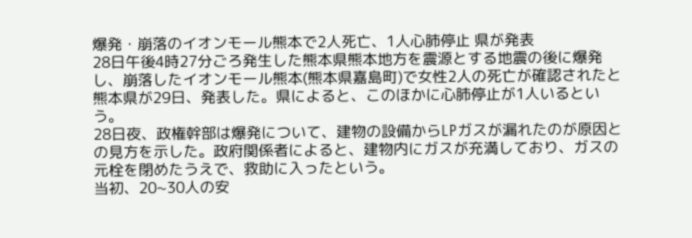爆発・崩落のイオンモール熊本で2人死亡、1人心肺停止 県が発表
28日午後4時27分ごろ発生した熊本県熊本地方を震源とする地震の後に爆発し、崩落したイオンモール熊本(熊本県嘉島町)で女性2人の死亡が確認されたと熊本県が29日、発表した。県によると、このほかに心肺停止が1人いるという。
28日夜、政権幹部は爆発について、建物の設備からLPガスが漏れたのが原因との見方を示した。政府関係者によると、建物内にガスが充満しており、ガスの元栓を閉めたうえで、救助に入ったという。
当初、20~30人の安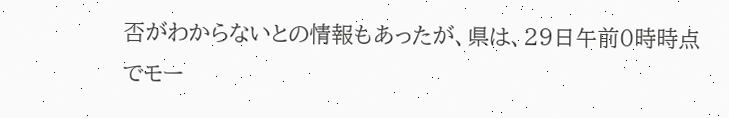否がわからないとの情報もあったが、県は、29日午前0時時点でモー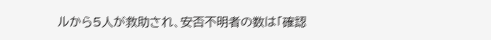ルから5人が救助され、安否不明者の数は「確認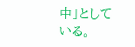中」としている。